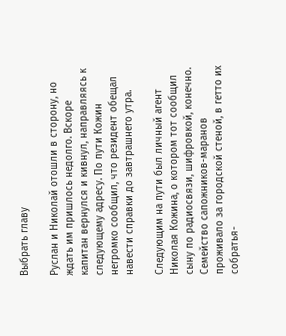Выбрать главу

Руслан и Николай отошли в сторону, но ждать им пришлось недолго. Вскоре капитан вернулся и кивнул, направляясь к следующему адресу. По пути Кожин негромко сообщил, что резидент обещал навести справки до завтрашнего утра.

Следующим на пути был личный агент Николая Кожина, о котором тот сообщил сыну по радиосвязи, шифровкой, конечно. Семейство сапожников-маранов проживало за городской стеной, в гетто их собратья-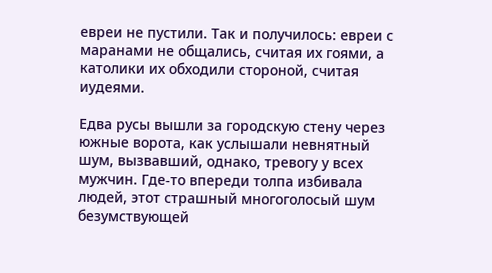евреи не пустили. Так и получилось: евреи с маранами не общались, считая их гоями, а католики их обходили стороной, считая иудеями.

Едва русы вышли за городскую стену через южные ворота, как услышали невнятный шум, вызвавший, однако, тревогу у всех мужчин. Где-то впереди толпа избивала людей, этот страшный многоголосый шум безумствующей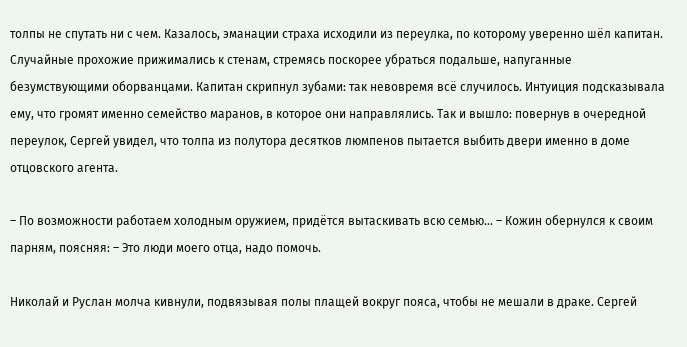толпы не спутать ни с чем. Казалось, эманации страха исходили из переулка, по которому уверенно шёл капитан. Случайные прохожие прижимались к стенам, стремясь поскорее убраться подальше, напуганные безумствующими оборванцами. Капитан скрипнул зубами: так невовремя всё случилось. Интуиция подсказывала ему, что громят именно семейство маранов, в которое они направлялись. Так и вышло: повернув в очередной переулок, Сергей увидел, что толпа из полутора десятков люмпенов пытается выбить двери именно в доме отцовского агента.

– По возможности работаем холодным оружием, придётся вытаскивать всю семью… – Кожин обернулся к своим парням, поясняя: – Это люди моего отца, надо помочь.

Николай и Руслан молча кивнули, подвязывая полы плащей вокруг пояса, чтобы не мешали в драке. Сергей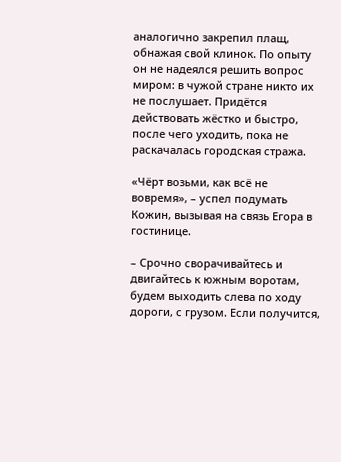аналогично закрепил плащ, обнажая свой клинок. По опыту он не надеялся решить вопрос миром: в чужой стране никто их не послушает. Придётся действовать жёстко и быстро, после чего уходить, пока не раскачалась городская стража.

«Чёрт возьми, как всё не вовремя», – успел подумать Кожин, вызывая на связь Егора в гостинице.

– Срочно сворачивайтесь и двигайтесь к южным воротам, будем выходить слева по ходу дороги, с грузом. Если получится,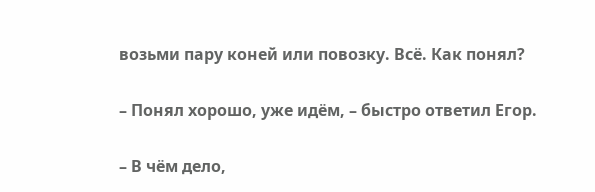возьми пару коней или повозку. Всё. Как понял?

– Понял хорошо, уже идём, – быстро ответил Егор.

– В чём дело,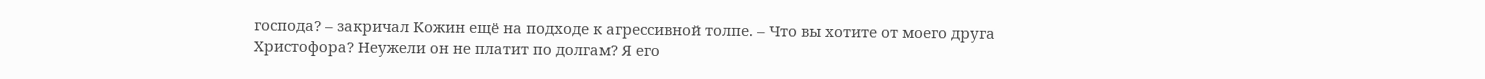господа? – закричал Кожин ещё на подходе к агрессивной толпе. – Что вы хотите от моего друга Христофора? Неужели он не платит по долгам? Я его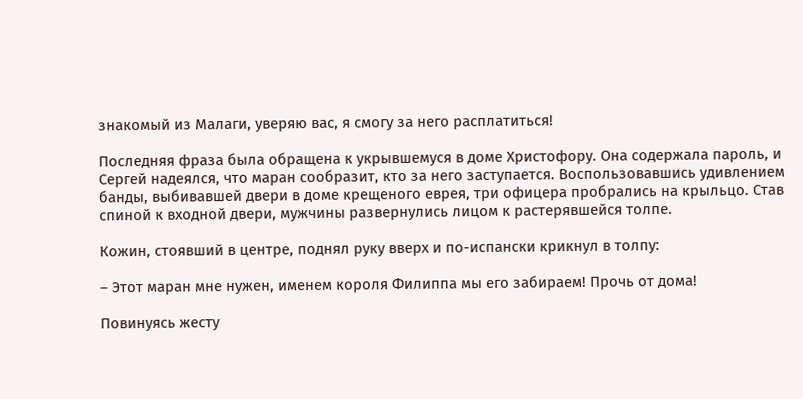знакомый из Малаги, уверяю вас, я смогу за него расплатиться!

Последняя фраза была обращена к укрывшемуся в доме Христофору. Она содержала пароль, и Сергей надеялся, что маран сообразит, кто за него заступается. Воспользовавшись удивлением банды, выбивавшей двери в доме крещеного еврея, три офицера пробрались на крыльцо. Став спиной к входной двери, мужчины развернулись лицом к растерявшейся толпе.

Кожин, стоявший в центре, поднял руку вверх и по-испански крикнул в толпу:

– Этот маран мне нужен, именем короля Филиппа мы его забираем! Прочь от дома!

Повинуясь жесту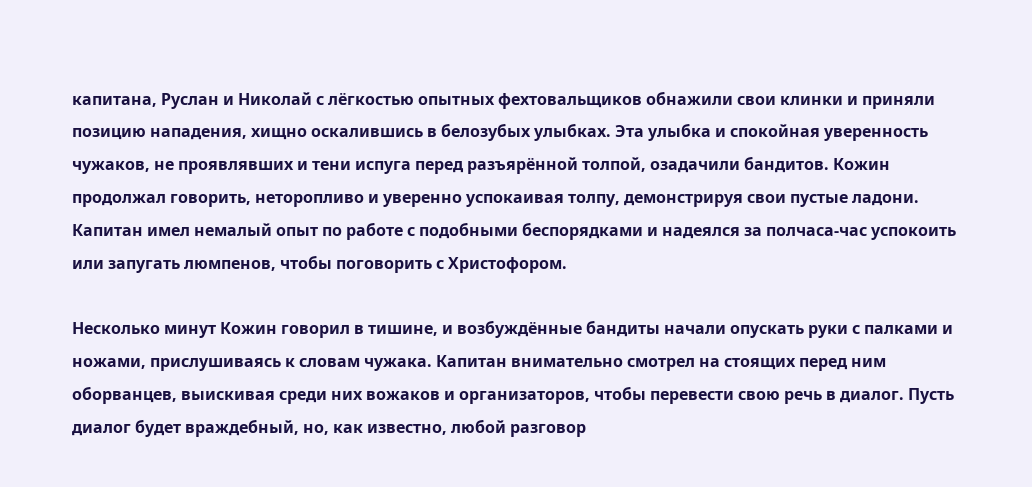капитана, Руслан и Николай с лёгкостью опытных фехтовальщиков обнажили свои клинки и приняли позицию нападения, хищно оскалившись в белозубых улыбках. Эта улыбка и спокойная уверенность чужаков, не проявлявших и тени испуга перед разъярённой толпой, озадачили бандитов. Кожин продолжал говорить, неторопливо и уверенно успокаивая толпу, демонстрируя свои пустые ладони. Капитан имел немалый опыт по работе с подобными беспорядками и надеялся за полчаса-час успокоить или запугать люмпенов, чтобы поговорить с Христофором.

Несколько минут Кожин говорил в тишине, и возбуждённые бандиты начали опускать руки с палками и ножами, прислушиваясь к словам чужака. Капитан внимательно смотрел на стоящих перед ним оборванцев, выискивая среди них вожаков и организаторов, чтобы перевести свою речь в диалог. Пусть диалог будет враждебный, но, как известно, любой разговор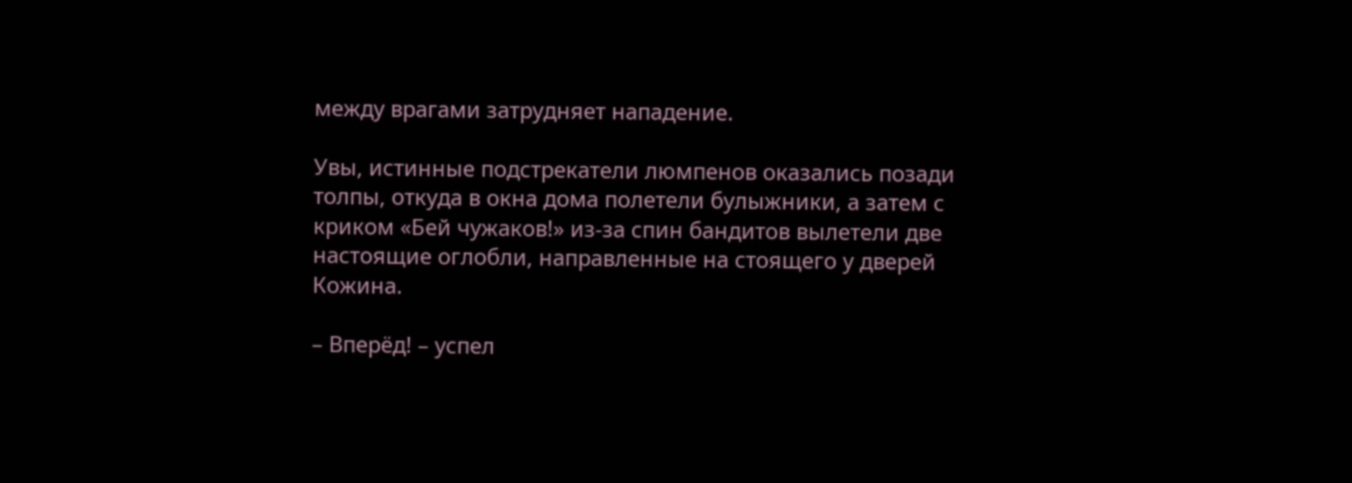между врагами затрудняет нападение.

Увы, истинные подстрекатели люмпенов оказались позади толпы, откуда в окна дома полетели булыжники, а затем с криком «Бей чужаков!» из-за спин бандитов вылетели две настоящие оглобли, направленные на стоящего у дверей Кожина.

– Вперёд! – успел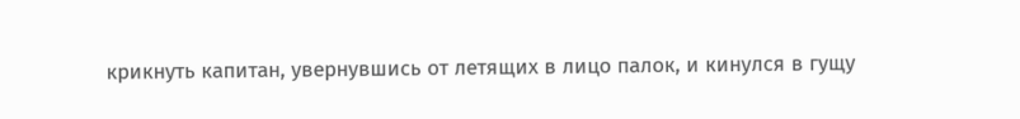крикнуть капитан, увернувшись от летящих в лицо палок, и кинулся в гущу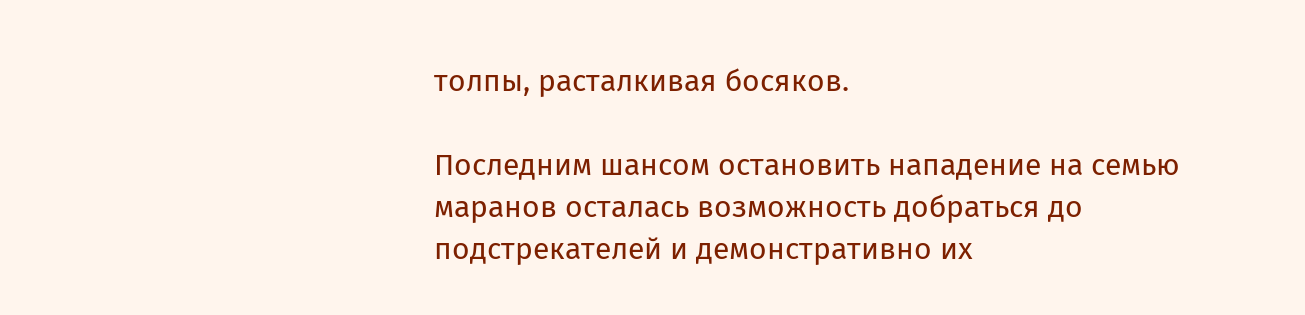толпы, расталкивая босяков.

Последним шансом остановить нападение на семью маранов осталась возможность добраться до подстрекателей и демонстративно их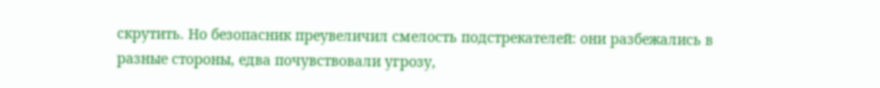скрутить. Но безопасник преувеличил смелость подстрекателей: они разбежались в разные стороны, едва почувствовали угрозу,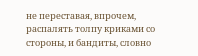не переставая, впрочем, распалять толпу криками со стороны, и бандиты, словно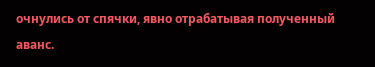очнулись от спячки, явно отрабатывая полученный аванс.